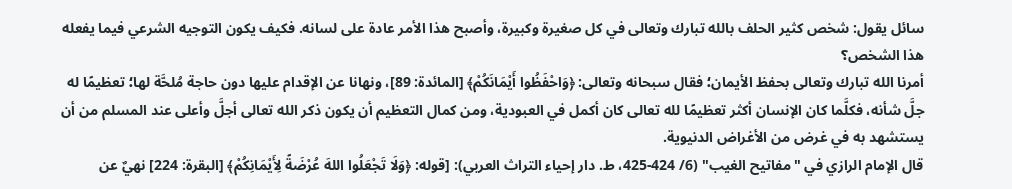سائل يقول: شخص كثير الحلف بالله تبارك وتعالى في كل صغيرة وكبيرة، وأصبح هذا الأمر عادة على لسانه. فكيف يكون التوجيه الشرعي فيما يفعله هذا الشخص؟
أمرنا الله تبارك وتعالى بحفظ الأيمان؛ فقال سبحانه وتعالى: ﴿وَاحْفَظُوا أَيْمَانَكُمْ﴾ [المائدة: 89]، ونهانا عن الإقدام عليها دون حاجة مُلحَّة لها؛ تعظيمًا له جلَّ شأنه، فكلَّما كان الإنسان أكثر تعظيمًا لله تعالى كان أكمل في العبودية، ومن كمال التعظيم أن يكون ذكر الله تعالى أجلَّ وأعلى عند المسلم من أن يستشهد به في غرض من الأغراض الدنيوية.
قال الإمام الرازي في "مفاتيح الغيب" (6/ 424-425، ط. دار إحياء التراث العربي): [قوله: ﴿وَلَا تَجْعَلُوا اللهَ عُرْضَةً لِأَيْمَانِكُمْ﴾ [البقرة: 224] نهيٌ عن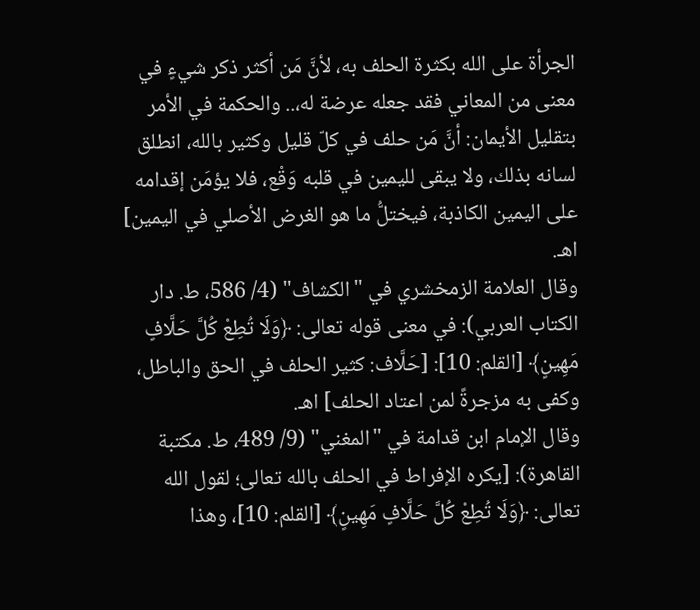الجرأة على الله بكثرة الحلف به، لأنَّ مَن أكثر ذكر شيءٍ في معنى من المعاني فقد جعله عرضة له،.. والحكمة في الأمر بتقليل الأيمان: أنَّ مَن حلف في كلّ قليل وكثير بالله، انطلق لسانه بذلك، ولا يبقى لليمين في قلبه وَقْع، فلا يؤمَن إقدامه على اليمين الكاذبة، فيختلُّ ما هو الغرض الأصلي في اليمين] اهـ.
وقال العلامة الزمخشري في "الكشاف" (4/ 586، ط. دار الكتاب العربي): في معنى قوله تعالى: ﴿وَلَا تُطِعْ كُلَّ حَلَّافٍ مَهِينٍ﴾ [القلم: 10]: [حَلَّاف: كثير الحلف في الحق والباطل، وكفى به مزجرةً لمن اعتاد الحلف] اهـ.
وقال الإمام ابن قدامة في "المغني" (9/ 489، ط. مكتبة القاهرة): [يكره الإفراط في الحلف بالله تعالى؛ لقول الله تعالى: ﴿وَلَا تُطِعْ كُلَّ حَلَّافٍ مَهِينٍ﴾ [القلم: 10]، وهذا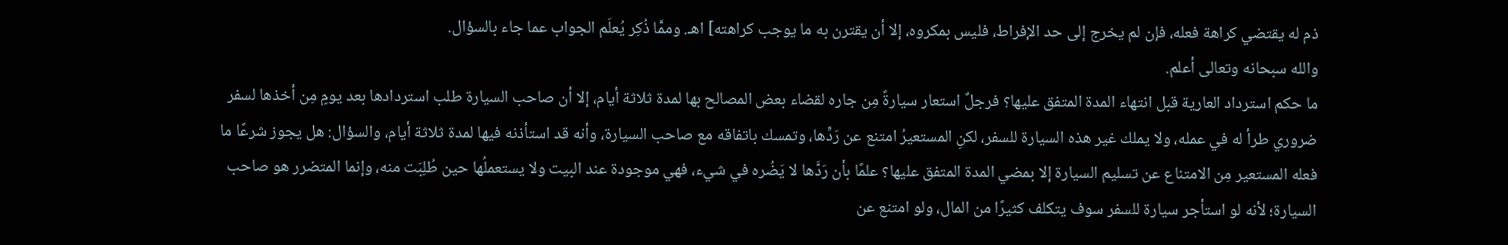ذم له يقتضي كراهة فعله، فإن لم يخرج إلى حد الإفراط، فليس بمكروه، إلا أن يقترن به ما يوجب كراهته] اهـ. وممَّا ذُكِر يُعلَم الجواب عما جاء بالسؤال.
والله سبحانه وتعالى أعلم.
ما حكم استرداد العارية قبل انتهاء المدة المتفق عليها؟ فرجلٌ استعار سيارةً مِن جاره لقضاء بعض المصالح بها لمدة ثلاثة أيام، إلا أن صاحب السيارة طلب استردادها بعد يومٍ مِن أخذها لسفر ضروري طرأ له في عمله، ولا يملك غير هذه السيارة للسفر، لكنِ المستعيرُ امتنع عن رَدِّها، وتمسك باتفاقه مع صاحب السيارة، وأنه قد استأذنه فيها لمدة ثلاثة أيام، والسؤال: هل يجوز شرعًا ما فعله المستعير مِن الامتناع عن تسليم السيارة إلا بمضي المدة المتفق عليها؟ علمًا بأن رَدَّها لا يَضُره في شيء، فهي موجودة عند البيت ولا يستعملُها حين طُلِبَت منه، وإنما المتضرر هو صاحب السيارة؛ لأنه لو استأجر سيارة للسفر سوف يتكلف كثيرًا من المال، ولو امتنع عن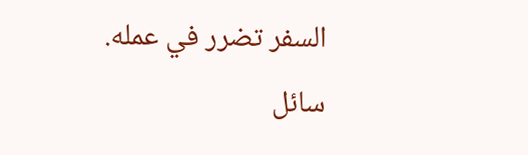السفر تضرر في عمله.
سائل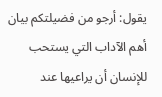يقول: أرجو من فضيلتكم بيان أهم الآداب التي يستحب للإنسان أن يراعيها عند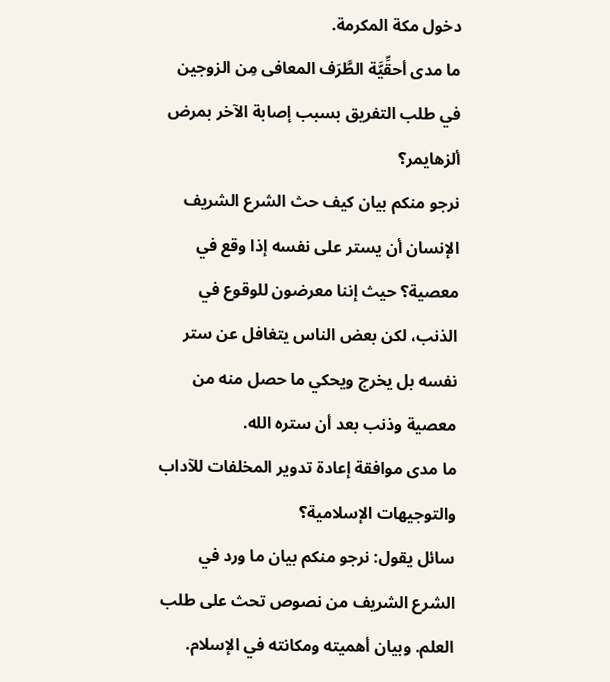دخول مكة المكرمة.
ما مدى أحقِّيَّة الطَّرَف المعافى مِن الزوجين في طلب التفريق بسبب إصابة الآخر بمرض ألزهايمر؟
نرجو منكم بيان كيف حث الشرع الشريف الإنسان أن يستر على نفسه إذا وقع في معصية؟ حيث إننا معرضون للوقوع في الذنب، لكن بعض الناس يتغافل عن ستر نفسه بل يخرج ويحكي ما حصل منه من معصية وذنب بعد أن ستره الله.
ما مدى موافقة إعادة تدوير المخلفات للآداب والتوجيهات الإسلامية؟
سائل يقول: نرجو منكم بيان ما ورد في الشرع الشريف من نصوص تحث على طلب العلم. وبيان أهميته ومكانته في الإسلام.